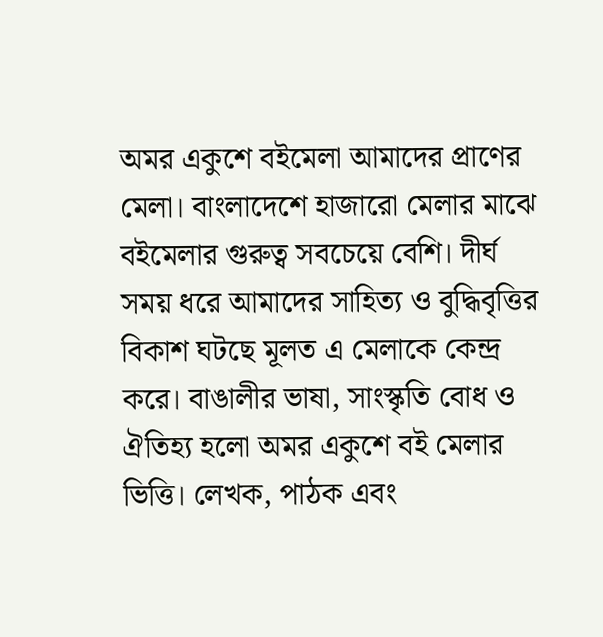অমর একুশে বইমেলা আমাদের প্রাণের মেলা। বাংলাদেশে হাজারো মেলার মাঝে বইমেলার গুরুত্ব সবচেয়ে বেশি। দীর্ঘ সময় ধরে আমাদের সাহিত্য ও বুদ্ধিবৃত্তির বিকাশ ঘটছে মূলত এ মেলাকে কেন্দ্র করে। বাঙালীর ভাষা, সাংস্কৃতি বোধ ও ঐতিহ্য হলো অমর একুশে বই মেলার ভিত্তি। লেখক, পাঠক এবং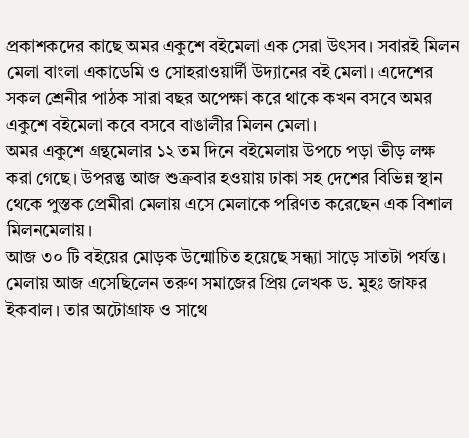প্রকাশকদের কাছে অমর একুশে বইমেলা এক সেরা উৎসব। সবারই মিলন মেলা বাংলা একাডেমি ও সোহরাওয়ার্দী উদ্যানের বই মেলা। এদেশের সকল শ্রেনীর পাঠক সারা বছর অপেক্ষা করে থাকে কখন বসবে অমর একুশে বইমেলা কবে বসবে বাঙালীর মিলন মেলা।
অমর একুশে গ্রন্থমেলার ১২ তম দিনে বইমেলায় উপচে পড়া ভীড় লক্ষ করা গেছে। উপরন্তু আজ শুক্রবার হওয়ায় ঢাকা সহ দেশের বিভিন্ন স্থান থেকে পুস্তক প্রেমীরা মেলায় এসে মেলাকে পরিণত করেছেন এক বিশাল মিলনমেলায়।
আজ ৩০ টি বইয়ের মোড়ক উন্মোচিত হয়েছে সন্ধ্যা সাড়ে সাতটা পর্যন্ত। মেলায় আজ এসেছিলেন তরুণ সমাজের প্রিয় লেখক ড. মুহঃ জাফর ইকবাল। তার অটোগ্রাফ ও সাথে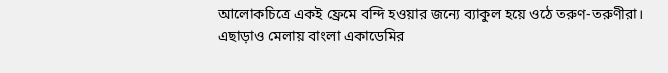আলোকচিত্রে একই ফ্রেমে বন্দি হওয়ার জন্যে ব্যাকুল হয়ে ওঠে তরুণ-তরুণীরা।
এছাড়াও মেলায় বাংলা একাডেমির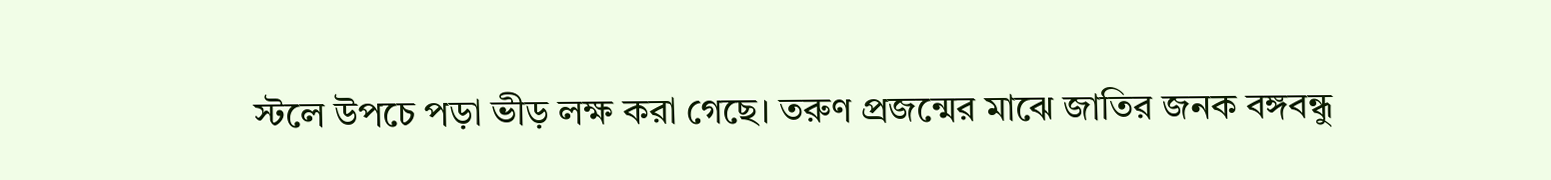স্টলে উপচে পড়া ভীড় লক্ষ করা গেছে। তরুণ প্রজন্মের মাঝে জাতির জনক বঙ্গবন্ধু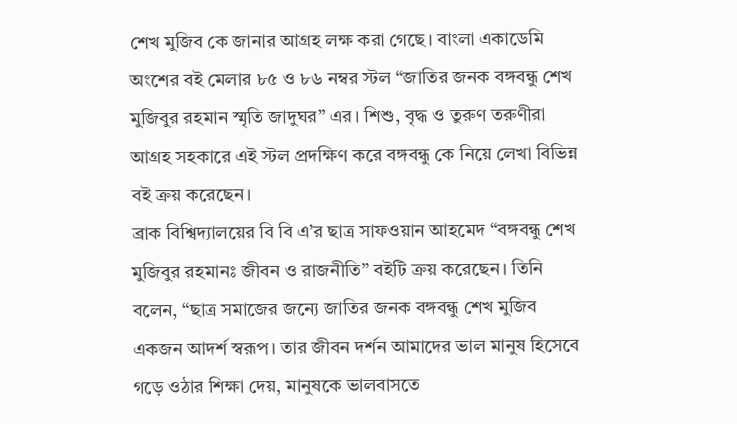শেখ মুজিব কে জানার আগ্রহ লক্ষ করা গেছে। বাংলা একাডেমি অংশের বই মেলার ৮৫ ও ৮৬ নম্বর স্টল “জাতির জনক বঙ্গবন্ধু শেখ মুজিবুর রহমান স্মৃতি জাদুঘর” এর। শিশু, বৃদ্ধ ও তুরুণ তরুণীরা আগ্রহ সহকারে এই স্টল প্রদক্ষিণ করে বঙ্গবন্ধু কে নিয়ে লেখা বিভিন্ন বই ক্রয় করেছেন।
ব্রাক বিশ্বিদ্যালয়ের বি বি এ’র ছাত্র সাফওয়ান আহমেদ “বঙ্গবন্ধু শেখ মুজিবুর রহমানঃ জীবন ও রাজনীতি” বইটি ক্রয় করেছেন। তিনি বলেন, “ছাত্র সমাজের জন্যে জাতির জনক বঙ্গবন্ধু শেখ মুজিব একজন আদর্শ স্বরূপ। তার জীবন দর্শন আমাদের ভাল মানুষ হিসেবে গড়ে ওঠার শিক্ষা দেয়, মানুষকে ভালবাসতে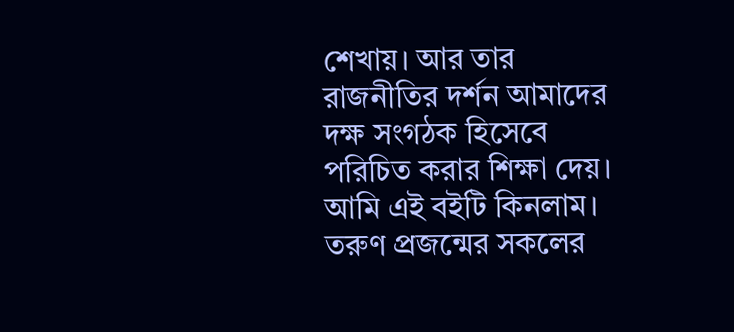শেখায়। আর তার রাজনীতির দর্শন আমাদের দক্ষ সংগঠক হিসেবে পরিচিত করার শিক্ষা দেয়। আমি এই বইটি কিনলাম। তরুণ প্রজন্মের সকলের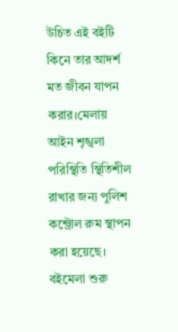উচিত এই বইটি কিনে তার আদর্শ মত জীবন যাপন করার।মেলায় আইন শৃঙ্খলা পরিস্থিতি স্থিতিশীল রাখার জন্য পুলিশ কন্ট্রোল রুম স্থাপন করা হয়েছে।
বইমেলা শুরু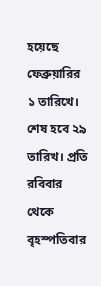হয়েছে ফেব্রুয়ারির ১ তারিখে। শেষ হবে ২৯ তারিখ। প্রতি রবিবার থেকে বৃহস্পতিবার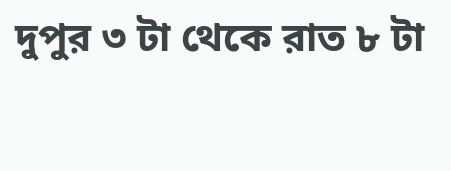দুপুর ৩ টা থেকে রাত ৮ টা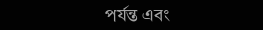পর্যন্ত এবং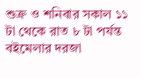শুক্র ও শনিবার সকাল ১১ টা থেকে রাত ৮ টা পর্যন্ত বইমেলার দরজা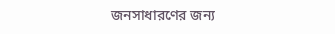জনসাধারণের জন্য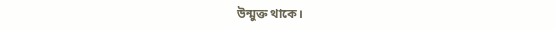উন্মুক্ত থাকে।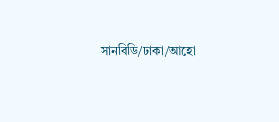সানবিডি/ঢাকা/আহো